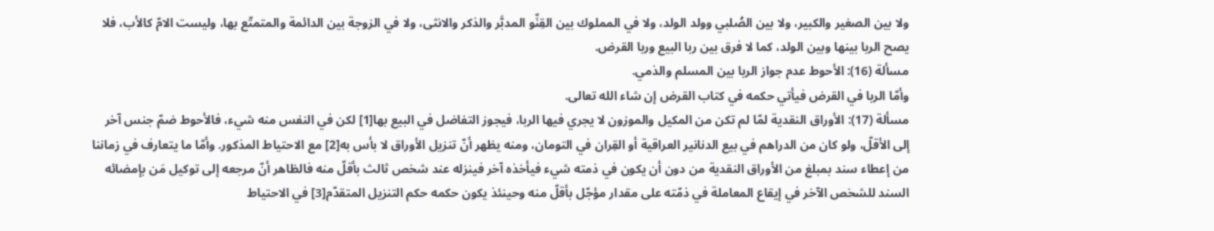ولا بين الصغير والكبير، ولا بين الصُلبي وولد الولد، ولا في المملوك بين القِنِّو المدبَّر والذكر والانثى، ولا في الزوجة بين الدائمة والمتمتّع بها، وليست الامّ كالأب، فلا يصح الربا بينها وبين الولد، كما لا فرق بين ربا البيع وربا القرض.
مسألة (16): الأحوط عدم جواز الربا بين المسلم والذمي.
وأمّا الربا في القرض فيأتي حكمه في كتاب القرض إن شاء الله تعالى.
مسألة (17): الأوراق النقدية لمّا لم تكن من المكيل والموزون لا يجري فيها الربا، فيجوز التفاضل في البيع بها[1] لكن في النفس منه شيء، فالأحوط ضمّ جنس آخر إلى الأقلّ، ولو كان من الدراهم في بيع الدنانير العراقية أو القِران في التومان، ومنه يظهر أنّ تنزيل الأوراق لا بأس به[2] مع الاحتياط المذكور. وأمّا ما يتعارف في زماننا من إعطاء سند بمبلغ من الأوراق النقدية من دون أن يكون في ذمته شيء فيأخذه آخر فينزله عند شخص ثالث بأقلّ منه فالظاهر أنّ مرجعه إلى توكيل مَن بإمضائه السند للشخص الآخر في إيقاع المعاملة في ذمّته على مقدار مؤجّل بأقلّ منه وحينئذ يكون حكمه حكم التنزيل المتقدّم[3] في الاحتياط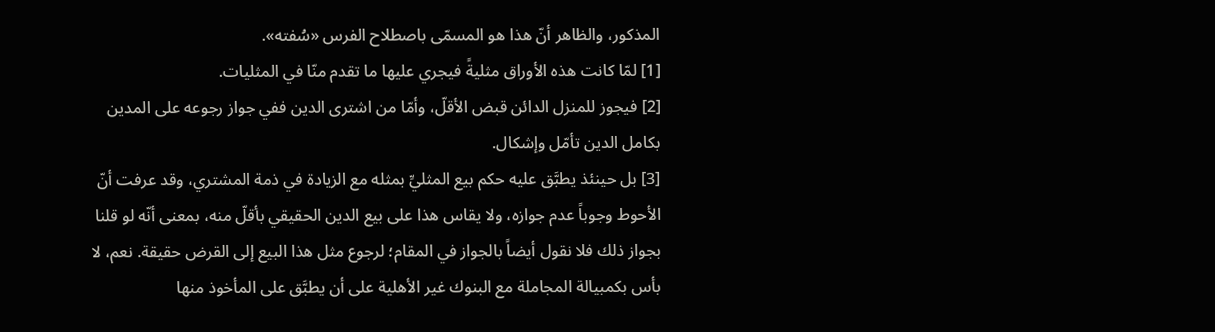المذكور، والظاهر أنّ هذا هو المسمّى باصطلاح الفرس «سُفته».
[1] لمّا كانت هذه الأوراق مثليةً فيجري عليها ما تقدم منّا في المثليات.
[2] فيجوز للمنزل الدائن قبض الأقلّ، وأمّا من اشترى الدين ففي جواز رجوعه على المدين بكامل الدين تأمّل وإشكال.
[3] بل حينئذ يطبَّق عليه حكم بيع المثليِّ بمثله مع الزيادة في ذمة المشتري، وقد عرفت أنّ الأحوط وجوباً عدم جوازه، ولا يقاس هذا على بيع الدين الحقيقي بأقلّ منه، بمعنى أنّه لو قلنا بجواز ذلك فلا نقول أيضاً بالجواز في المقام؛ لرجوع مثل هذا البيع إلى القرض حقيقة. نعم، لا بأس بكمبيالة المجاملة مع البنوك غير الأهلية على أن يطبَّق على المأخوذ منها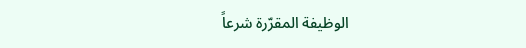الوظيفة المقرّرة شرعاً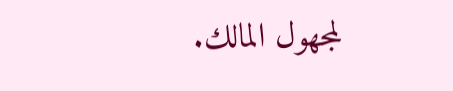لمجهول المالك.